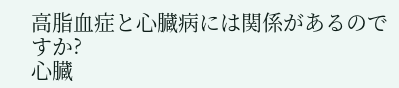高脂血症と心臓病には関係があるのですか?
心臓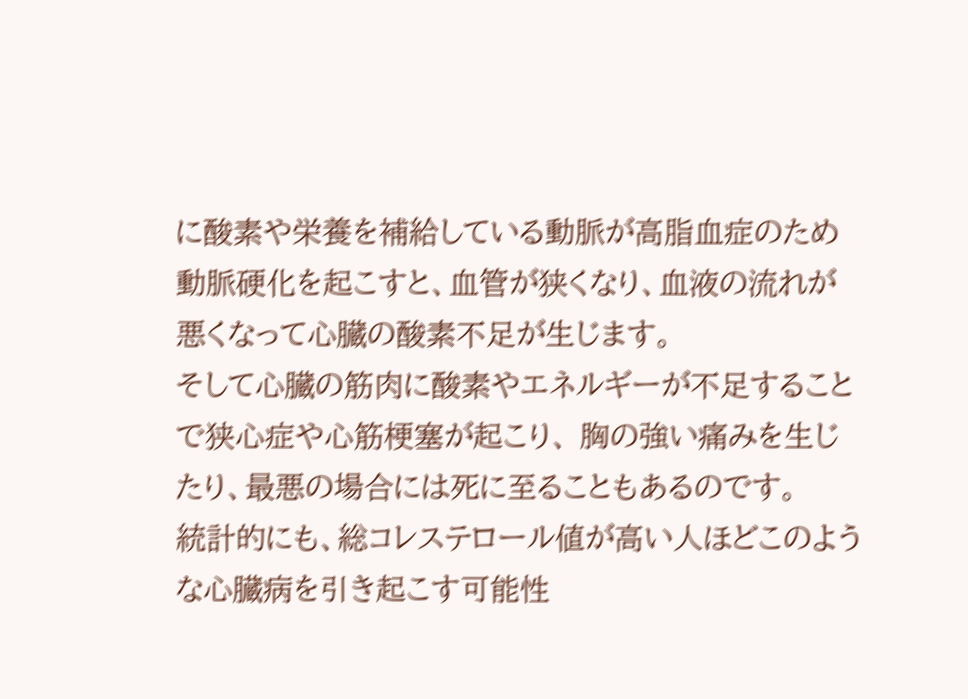に酸素や栄養を補給している動脈が高脂血症のため動脈硬化を起こすと、血管が狭くなり、血液の流れが悪くなって心臓の酸素不足が生じます。
そして心臓の筋肉に酸素やエネルギーが不足することで狭心症や心筋梗塞が起こり、 胸の強い痛みを生じたり、最悪の場合には死に至ることもあるのです。
統計的にも、総コレステロール値が高い人ほどこのような心臓病を引き起こす可能性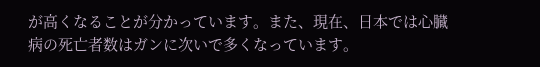が高くなることが分かっています。また、現在、日本では心臓病の死亡者数はガンに次いで多くなっています。